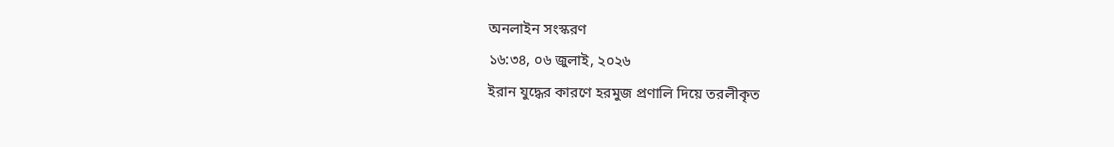অনলাইন সংস্করণ
১৬:৩৪, ০৬ জুলাই, ২০২৬
ইরান যুদ্ধের কারণে হরমুজ প্রণালি দিয়ে তরলীকৃত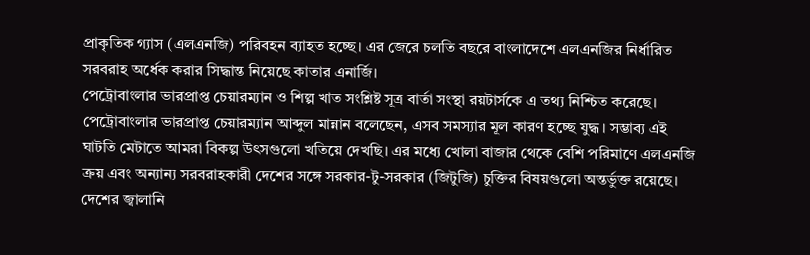প্রাকৃতিক গ্যাস (এলএনজি) পরিবহন ব্যাহত হচ্ছে। এর জেরে চলতি বছরে বাংলাদেশে এলএনজির নির্ধারিত সরবরাহ অর্ধেক করার সিদ্ধান্ত নিয়েছে কাতার এনার্জি।
পেট্রোবাংলার ভারপ্রাপ্ত চেয়ারম্যান ও শিল্প খাত সংশ্লিষ্ট সূত্র বার্তা সংস্থা রয়টার্সকে এ তথ্য নিশ্চিত করেছে।
পেট্রোবাংলার ভারপ্রাপ্ত চেয়ারম্যান আব্দুল মান্নান বলেছেন, এসব সমস্যার মূল কারণ হচ্ছে যুদ্ধ। সম্ভাব্য এই ঘাটতি মেটাতে আমরা বিকল্প উৎসগুলো খতিয়ে দেখছি। এর মধ্যে খোলা বাজার থেকে বেশি পরিমাণে এলএনজি ক্রয় এবং অন্যান্য সরবরাহকারী দেশের সঙ্গে সরকার-টু-সরকার (জিটুজি) চুক্তির বিষয়গুলো অন্তর্ভুক্ত রয়েছে। দেশের জ্বালানি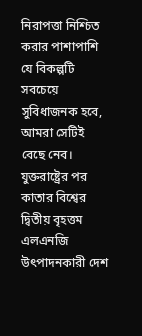নিরাপত্তা নিশ্চিত করার পাশাপাশি যে বিকল্পটি সবচেয়ে সুবিধাজনক হবে, আমরা সেটিই বেছে নেব।
যুক্তরাষ্ট্রের পর কাতার বিশ্বের দ্বিতীয় বৃহত্তম এলএনজি উৎপাদনকারী দেশ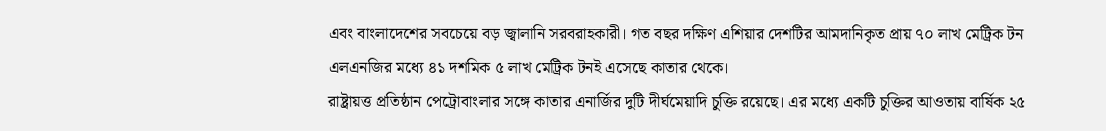এবং বাংলাদেশের সবচেয়ে বড় জ্বালানি সরবরাহকারী। গত বছর দক্ষিণ এশিয়ার দেশটির আমদানিকৃত প্রায় ৭০ লাখ মেট্রিক টন এলএনজির মধ্যে ৪১ দশমিক ৫ লাখ মেট্রিক টনই এসেছে কাতার থেকে।
রাষ্ট্রায়ত্ত প্রতিষ্ঠান পেট্রোবাংলার সঙ্গে কাতার এনার্জির দুটি দীর্ঘমেয়াদি চুক্তি রয়েছে। এর মধ্যে একটি চুক্তির আওতায় বার্ষিক ২৫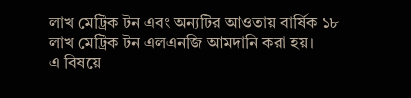লাখ মেট্রিক টন এবং অন্যটির আওতায় বার্ষিক ১৮ লাখ মেট্রিক টন এলএনজি আমদানি করা হয়।
এ বিষয়ে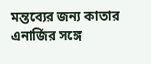মন্তব্যের জন্য কাতার এনার্জির সঙ্গে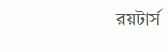রয়টার্স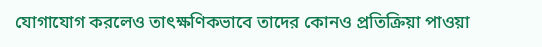যোগাযোগ করলেও তাৎক্ষণিকভাবে তাদের কোনও প্রতিক্রিয়া পাওয়া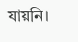যায়নি।